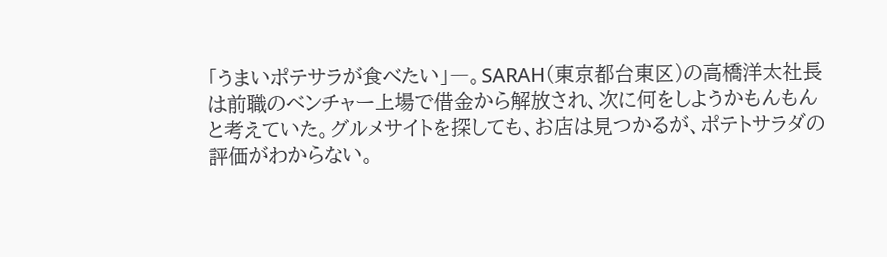「うまいポテサラが食べたい」―。SARAH(東京都台東区)の高橋洋太社長は前職のベンチャー上場で借金から解放され、次に何をしようかもんもんと考えていた。グルメサイトを探しても、お店は見つかるが、ポテトサラダの評価がわからない。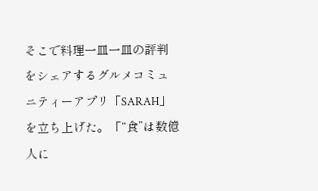そこで料理一皿一皿の評判をシェアするグルメコミュニティーアプリ「SARAH」を立ち上げた。「“食”は数億人に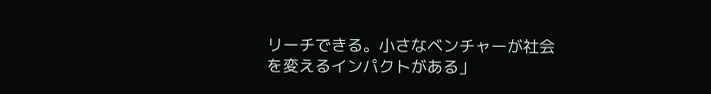リーチできる。小さなベンチャーが社会を変えるインパクトがある」